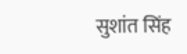सुशांत सिंह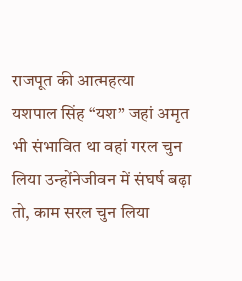राजपूत की आत्महत्या
यशपाल सिंह “यश” जहां अमृत भी संभावित था वहां गरल चुन लिया उन्होंनेजीवन में संघर्ष बढ़ा तो, काम सरल चुन लिया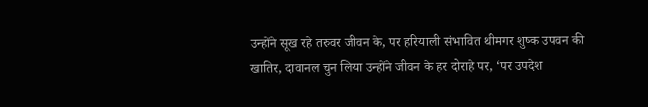उन्होंने सूख रहे तरुवर जीवन के, पर हरियाली संभावित थीमगर शुष्क उपवन की खातिर, दावानल चुन लिया उन्होंने जीवन के हर दोराहे पर, ‘पर उपदेश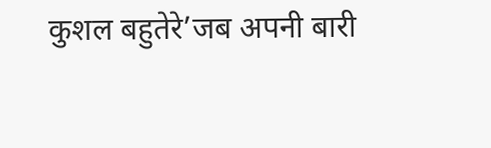कुशल बहुतेरे’जब अपनी बारी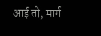आई तो, मार्ग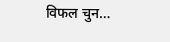विफल चुन…